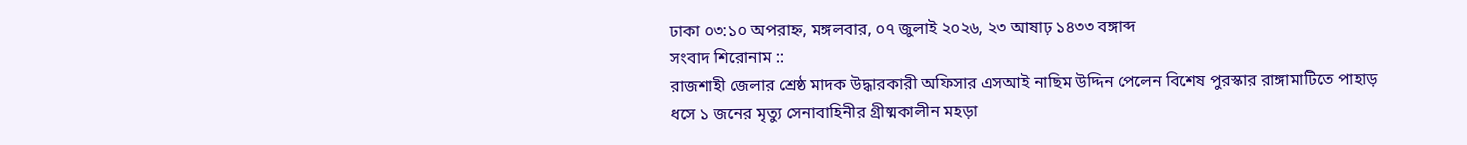ঢাকা ০৩:১০ অপরাহ্ন, মঙ্গলবার, ০৭ জুলাই ২০২৬, ২৩ আষাঢ় ১৪৩৩ বঙ্গাব্দ
সংবাদ শিরোনাম ::
রাজশাহী জেলার শ্রেষ্ঠ মাদক উদ্ধারকারী অফিসার এসআই নাছিম উদ্দিন পেলেন বিশেষ পুরস্কার রাঙ্গামাটিতে পাহাড় ধসে ১ জনের মৃত্যু সেনাবাহিনীর গ্রীষ্মকালীন মহড়া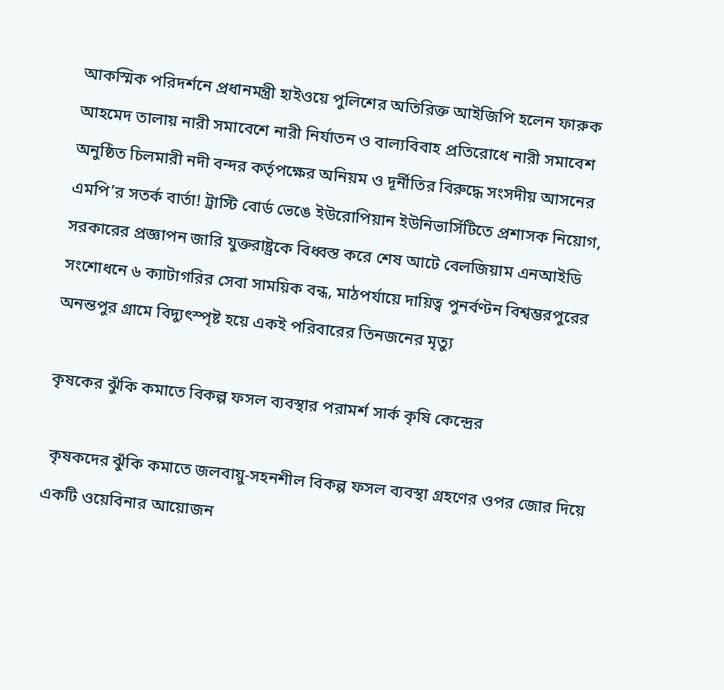আকস্মিক পরিদর্শনে প্রধানমন্ত্রী হাইওয়ে পুলিশের অতিরিক্ত আইজিপি হলেন ফারুক আহমেদ তালায় নারী সমাবেশে নারী নির্যাতন ও বাল্যবিবাহ প্রতিরোধে নারী সমাবেশ অনুষ্ঠিত চিলমারী নদী বন্দর কর্তৃপক্ষের অনিয়ম ও দূর্নীতির বিরুদ্ধে সংসদীয় আসনের এমপি’র সতর্ক বার্তা! ট্রাস্টি বোর্ড ভেঙে ইউরোপিয়ান ইউনিভার্সিটিতে প্রশাসক নিয়োগ, সরকারের প্রজ্ঞাপন জারি যুক্তরাষ্ট্রকে বিধ্বস্ত করে শেষ আটে বেলজিয়াম এনআইডি সংশোধনে ৬ ক্যাটাগরির সেবা সাময়িক বন্ধ, মাঠপর্যায়ে দায়িত্ব পুনর্বণ্টন বিশ্বম্ভরপুরের অনন্তপুর গ্রামে বিদ্যুৎস্পৃষ্ট হয়ে একই পরিবারের তিনজনের মৃত্যু

কৃষকের ঝুঁকি কমাতে বিকল্প ফসল ব্যবস্থার পরামর্শ সার্ক কৃষি কেন্দ্রের

 কৃষকদের ঝুঁকি কমাতে জলবায়ু-সহনশীল বিকল্প ফসল ব্যবস্থা গ্রহণের ওপর জোর দিয়ে একটি ওয়েবিনার আয়োজন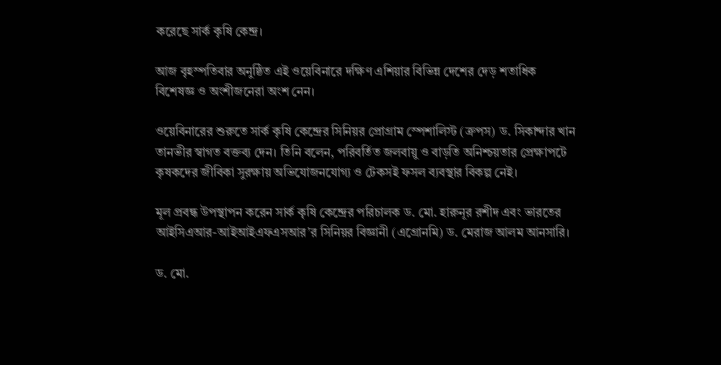করেছে সার্ক কৃষি কেন্দ্র।

আজ বৃহস্পতিবার অনুষ্ঠিত এই ওয়েবিনারে দক্ষিণ এশিয়ার বিভিন্ন দেশের দেড় শতাধিক বিশেষজ্ঞ ও অংশীজনেরা অংশ নেন।

ওয়েবিনারের শুরুতে সার্ক কৃষি কেন্দ্রের সিনিয়র প্রোগ্রাম স্পেশালিস্ট (ক্রপস) ড. সিকান্দার খান তানভীর স্বাগত বক্তব্য দেন। তিনি বলেন, পরিবর্তিত জলবায়ু ও বাড়তি অনিশ্চয়তার প্রেক্ষাপটে কৃষকদের জীবিকা সুরক্ষায় অভিযোজনযোগ্য ও টেকসই ফসল ব্যবস্থার বিকল্প নেই।

মূল প্রবন্ধ উপস্থাপন করেন সার্ক কৃষি কেন্দ্রের পরিচালক ড. মো. হারুনূর রশীদ এবং ভারতের আইসিএআর-আইআইএফএসআর’র সিনিয়র বিজ্ঞানী (এগ্রোনমি) ড. মেরাজ আলম আনসারি।

ড. মো.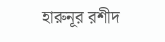হারুনূর রশীদ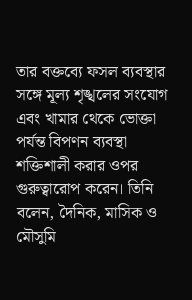তার বক্তব্যে ফসল ব্যবস্থার সঙ্গে মূল্য শৃঙ্খলের সংযোগ এবং খামার থেকে ভোক্তা পর্যন্ত বিপণন ব্যবস্থা শক্তিশালী করার ওপর গুরুত্বারোপ করেন। তিনি বলেন, দৈনিক, মাসিক ও মৌসুমি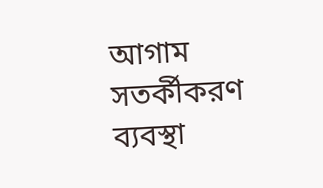আগাম সতর্কীকরণ ব্যবস্থা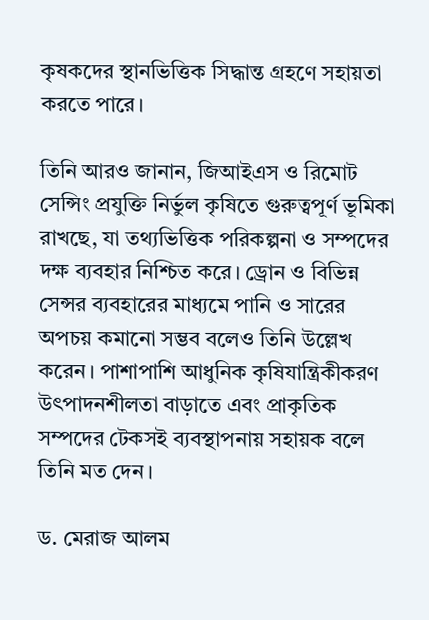কৃষকদের স্থানভিত্তিক সিদ্ধান্ত গ্রহণে সহায়তা করতে পারে।

তিনি আরও জানান, জিআইএস ও রিমোট সেন্সিং প্রযুক্তি নির্ভুল কৃষিতে গুরুত্বপূর্ণ ভূমিকা রাখছে, যা তথ্যভিত্তিক পরিকল্পনা ও সম্পদের দক্ষ ব্যবহার নিশ্চিত করে। ড্রোন ও বিভিন্ন সেন্সর ব্যবহারের মাধ্যমে পানি ও সারের অপচয় কমানো সম্ভব বলেও তিনি উল্লেখ করেন। পাশাপাশি আধুনিক কৃষিযান্ত্রিকীকরণ উৎপাদনশীলতা বাড়াতে এবং প্রাকৃতিক সম্পদের টেকসই ব্যবস্থাপনায় সহায়ক বলে তিনি মত দেন।

ড. মেরাজ আলম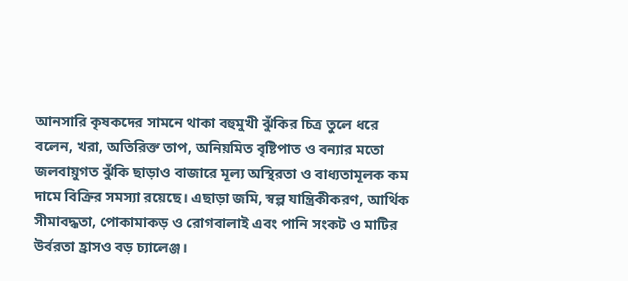আনসারি কৃষকদের সামনে থাকা বহুমুখী ঝুঁকির চিত্র তুলে ধরে বলেন, খরা, অতিরিক্ত তাপ, অনিয়মিত বৃষ্টিপাত ও বন্যার মতো জলবায়ুগত ঝুঁকি ছাড়াও বাজারে মূল্য অস্থিরতা ও বাধ্যতামূলক কম দামে বিক্রির সমস্যা রয়েছে। এছাড়া জমি, স্বল্প যান্ত্রিকীকরণ, আর্থিক সীমাবদ্ধতা, পোকামাকড় ও রোগবালাই এবং পানি সংকট ও মাটির উর্বরতা হ্রাসও বড় চ্যালেঞ্জ।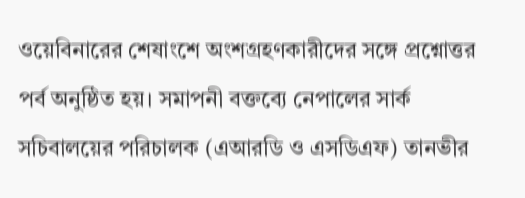ওয়েবিনারের শেষাংশে অংশগ্রহণকারীদের সঙ্গে প্রশ্নোত্তর পর্ব অনুষ্ঠিত হয়। সমাপনী বক্তব্যে নেপালের সার্ক সচিবালয়ের পরিচালক (এআরডি ও এসডিএফ) তানভীর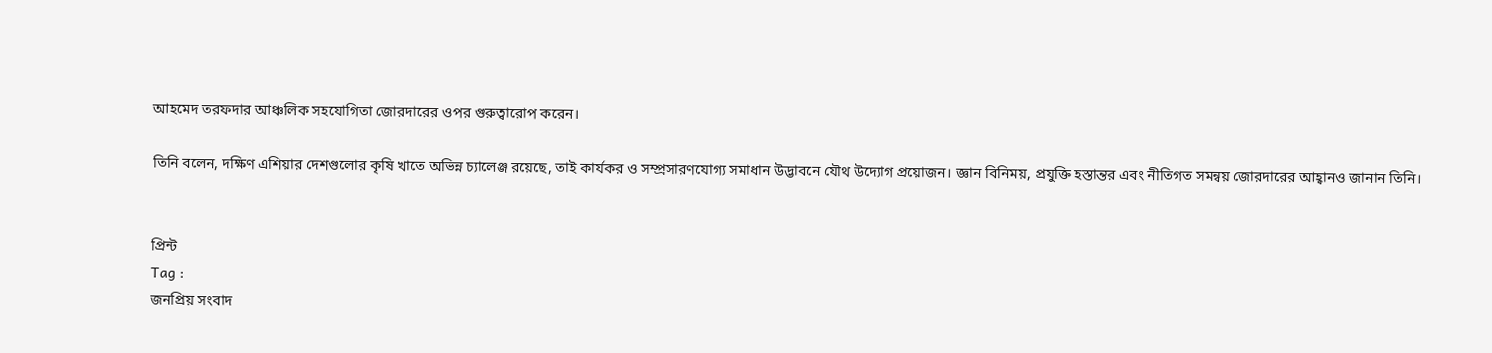আহমেদ তরফদার আঞ্চলিক সহযোগিতা জোরদারের ওপর গুরুত্বারোপ করেন।

তিনি বলেন, দক্ষিণ এশিয়ার দেশগুলোর কৃষি খাতে অভিন্ন চ্যালেঞ্জ রয়েছে, তাই কার্যকর ও সম্প্রসারণযোগ্য সমাধান উদ্ভাবনে যৌথ উদ্যোগ প্রয়োজন। জ্ঞান বিনিময়, প্রযুক্তি হস্তান্তর এবং নীতিগত সমন্বয় জোরদারের আহ্বানও জানান তিনি।


প্রিন্ট
Tag :
জনপ্রিয় সংবাদ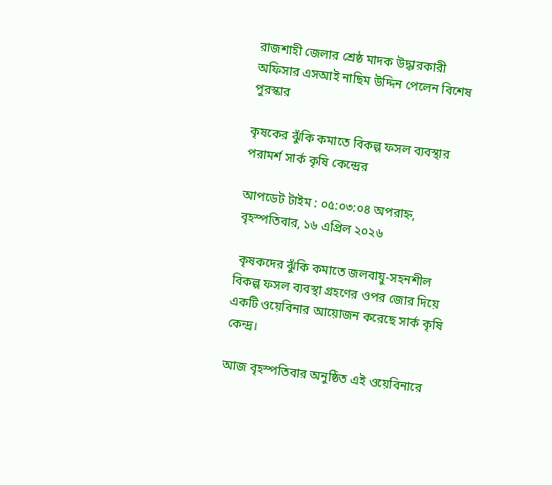রাজশাহী জেলার শ্রেষ্ঠ মাদক উদ্ধারকারী অফিসার এসআই নাছিম উদ্দিন পেলেন বিশেষ পুরস্কার

কৃষকের ঝুঁকি কমাতে বিকল্প ফসল ব্যবস্থার পরামর্শ সার্ক কৃষি কেন্দ্রের

আপডেট টাইম : ০৫:০৩:০৪ অপরাহ্ন, বৃহস্পতিবার, ১৬ এপ্রিল ২০২৬

 কৃষকদের ঝুঁকি কমাতে জলবায়ু-সহনশীল বিকল্প ফসল ব্যবস্থা গ্রহণের ওপর জোর দিয়ে একটি ওয়েবিনার আয়োজন করেছে সার্ক কৃষি কেন্দ্র।

আজ বৃহস্পতিবার অনুষ্ঠিত এই ওয়েবিনারে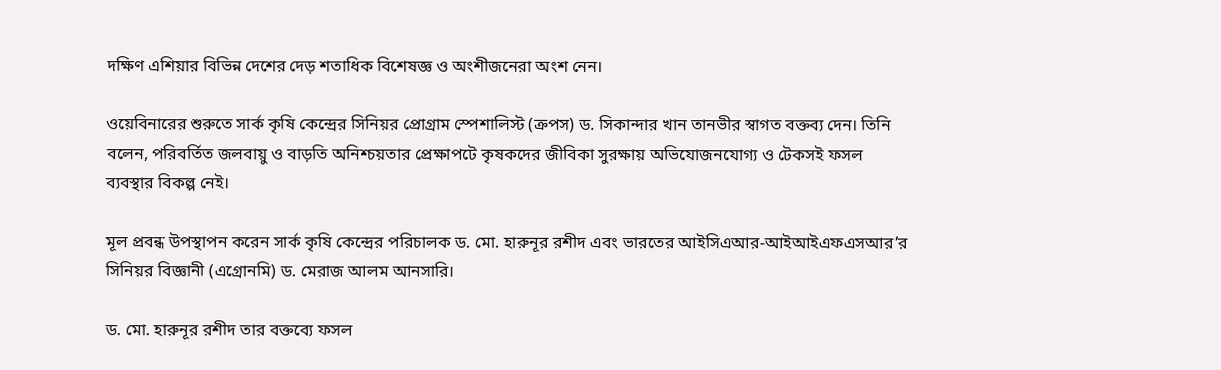দক্ষিণ এশিয়ার বিভিন্ন দেশের দেড় শতাধিক বিশেষজ্ঞ ও অংশীজনেরা অংশ নেন।

ওয়েবিনারের শুরুতে সার্ক কৃষি কেন্দ্রের সিনিয়র প্রোগ্রাম স্পেশালিস্ট (ক্রপস) ড. সিকান্দার খান তানভীর স্বাগত বক্তব্য দেন। তিনি বলেন, পরিবর্তিত জলবায়ু ও বাড়তি অনিশ্চয়তার প্রেক্ষাপটে কৃষকদের জীবিকা সুরক্ষায় অভিযোজনযোগ্য ও টেকসই ফসল ব্যবস্থার বিকল্প নেই।

মূল প্রবন্ধ উপস্থাপন করেন সার্ক কৃষি কেন্দ্রের পরিচালক ড. মো. হারুনূর রশীদ এবং ভারতের আইসিএআর-আইআইএফএসআর’র সিনিয়র বিজ্ঞানী (এগ্রোনমি) ড. মেরাজ আলম আনসারি।

ড. মো. হারুনূর রশীদ তার বক্তব্যে ফসল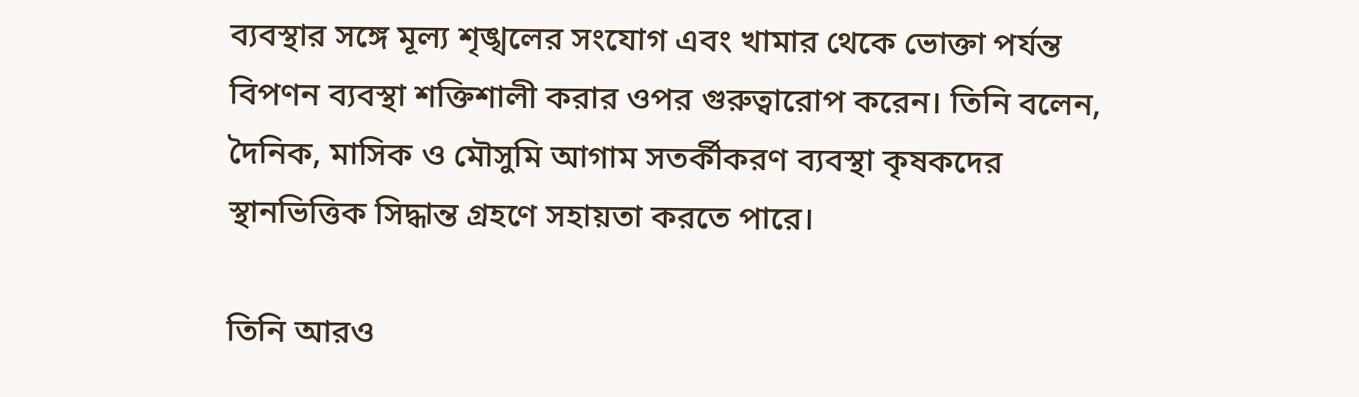ব্যবস্থার সঙ্গে মূল্য শৃঙ্খলের সংযোগ এবং খামার থেকে ভোক্তা পর্যন্ত বিপণন ব্যবস্থা শক্তিশালী করার ওপর গুরুত্বারোপ করেন। তিনি বলেন, দৈনিক, মাসিক ও মৌসুমি আগাম সতর্কীকরণ ব্যবস্থা কৃষকদের স্থানভিত্তিক সিদ্ধান্ত গ্রহণে সহায়তা করতে পারে।

তিনি আরও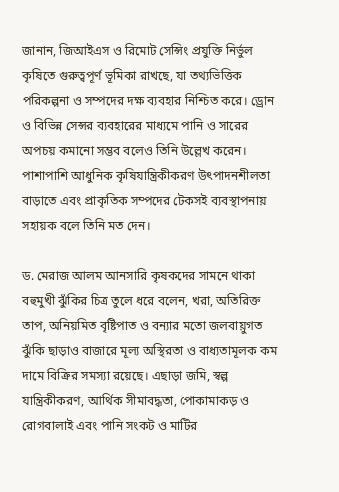জানান, জিআইএস ও রিমোট সেন্সিং প্রযুক্তি নির্ভুল কৃষিতে গুরুত্বপূর্ণ ভূমিকা রাখছে, যা তথ্যভিত্তিক পরিকল্পনা ও সম্পদের দক্ষ ব্যবহার নিশ্চিত করে। ড্রোন ও বিভিন্ন সেন্সর ব্যবহারের মাধ্যমে পানি ও সারের অপচয় কমানো সম্ভব বলেও তিনি উল্লেখ করেন। পাশাপাশি আধুনিক কৃষিযান্ত্রিকীকরণ উৎপাদনশীলতা বাড়াতে এবং প্রাকৃতিক সম্পদের টেকসই ব্যবস্থাপনায় সহায়ক বলে তিনি মত দেন।

ড. মেরাজ আলম আনসারি কৃষকদের সামনে থাকা বহুমুখী ঝুঁকির চিত্র তুলে ধরে বলেন, খরা, অতিরিক্ত তাপ, অনিয়মিত বৃষ্টিপাত ও বন্যার মতো জলবায়ুগত ঝুঁকি ছাড়াও বাজারে মূল্য অস্থিরতা ও বাধ্যতামূলক কম দামে বিক্রির সমস্যা রয়েছে। এছাড়া জমি, স্বল্প যান্ত্রিকীকরণ, আর্থিক সীমাবদ্ধতা, পোকামাকড় ও রোগবালাই এবং পানি সংকট ও মাটির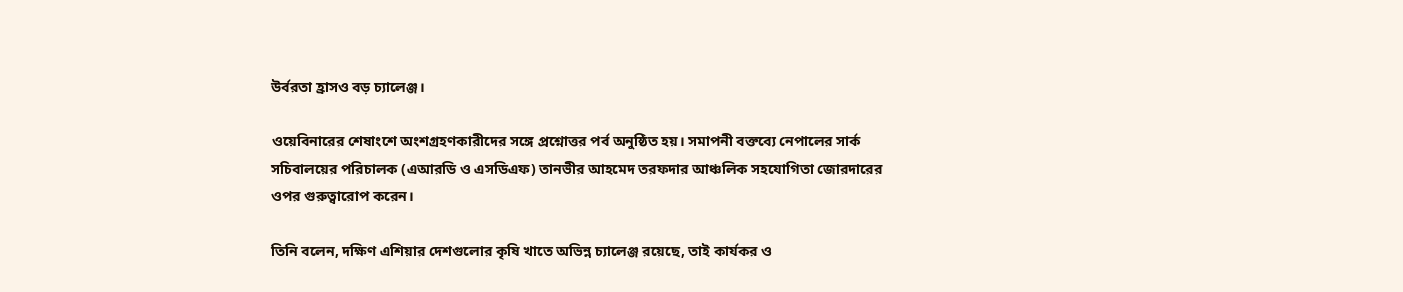উর্বরতা হ্রাসও বড় চ্যালেঞ্জ।

ওয়েবিনারের শেষাংশে অংশগ্রহণকারীদের সঙ্গে প্রশ্নোত্তর পর্ব অনুষ্ঠিত হয়। সমাপনী বক্তব্যে নেপালের সার্ক সচিবালয়ের পরিচালক (এআরডি ও এসডিএফ) তানভীর আহমেদ তরফদার আঞ্চলিক সহযোগিতা জোরদারের ওপর গুরুত্বারোপ করেন।

তিনি বলেন, দক্ষিণ এশিয়ার দেশগুলোর কৃষি খাতে অভিন্ন চ্যালেঞ্জ রয়েছে, তাই কার্যকর ও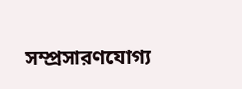সম্প্রসারণযোগ্য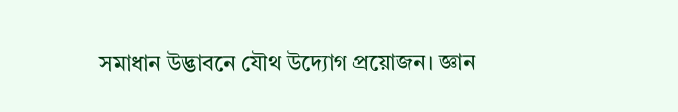সমাধান উদ্ভাবনে যৌথ উদ্যোগ প্রয়োজন। জ্ঞান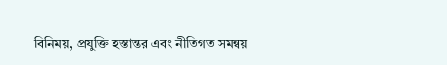বিনিময়, প্রযুক্তি হস্তান্তর এবং নীতিগত সমন্বয়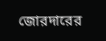জোরদারের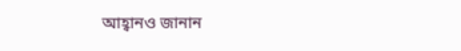আহ্বানও জানান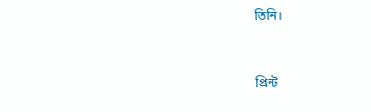তিনি।


প্রিন্ট